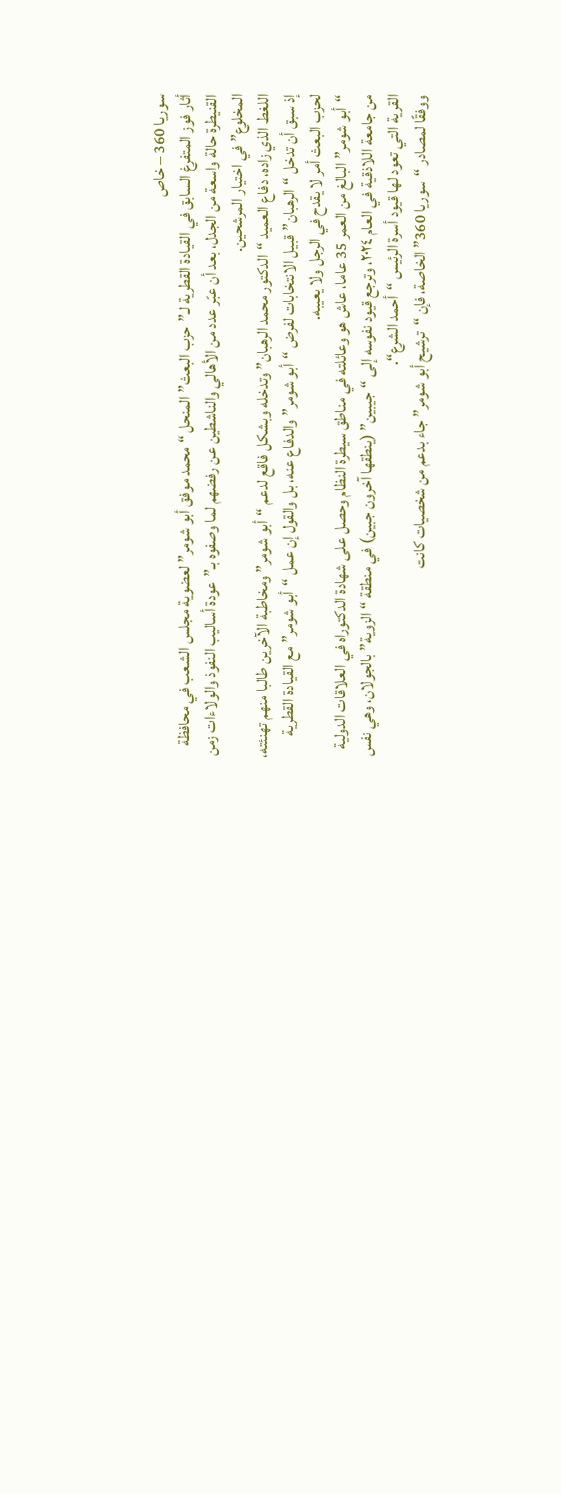سوريا 360 – خاص
أثار فوز المتفرغ السابق في القيادة القطرية لـ”حزب البعث” المنحل “محمد موفق أبو شومر” لعضوية مجلس الشعب في محافظة القنيطرة حالة واسعة من الجدل، بعد أن عبّر عدد من الأهالي والناشطين عن رفضهم لما وصفوه بـ”عودة أساليب النفوذ والولاءات زمن المخلوع” في اختيار المرشحين.
اللغط الذي زاده، دفاع العميد “الدكتور محمد الرهبان” وتدخله وبشكل فاقع لدعم “أبو شومر” ومخاطبة الآخرين طالبا منهم تهنئته، إذ سبق أن تدخل “الرهبان” قبيل الانتخابات لفرض “أبو شومر” والدفاع عنه، بل والقول إن عمل “أبو شومر” مع القيادة القطرية لحزب البعث أمر لا يقدح في الرجل ولا يعيبه.
“أبو شومر” البالغ من العمر 35 عاما، عاش هو وعائلته في مناطق سيطرة النظام وحصل على شهادة الدكتوراه في العلاقات الدولية من جامعة اللاذقية في العام ٢٠٢٤، وترجع قيود نفوسه إلى “جيبين” (ينطقها آخرون جبين) في منطقة “الزوية” بالجولان، وهي نفس القرية التي تعود لها قيود أسرة الرئيس “أحمد الشرع“.
ووفقًا لمصادر “سوريا 360” الخاصة، فإن “ترشيح أبو شومر” جاء بدعم من شخصيات كانت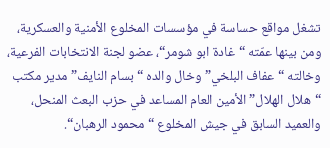تشغل مواقع حساسة في مؤسسات المخلوع الأمنية والعسكرية، ومن بينها عمّته “غادة ابو شومر“، عضو لجنة الانتخابات الفرعية، وخالته “عفاف البلخي” وخال والده “بسام النايف” مدير مكتب “هلال الهلال” الأمين العام المساعد في حزب البعث المنحل، والعميد السابق في جيش المخلوع “محمود الرهبان“.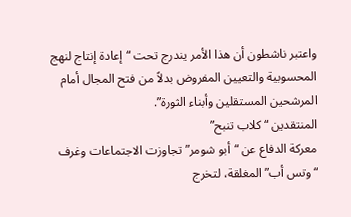واعتبر ناشطون أن هذا الأمر يندرج تحت “إعادة إنتاج لنهج المحسوبية والتعيين المفروض بدلاً من فتح المجال أمام المرشحين المستقلين وأبناء الثورة”.
المنتقدين “كلاب تنبح”
معركة الدفاع عن “أبو شومر” تجاوزت الاجتماعات وغرف “وتس أب” المغلقة، لتخرج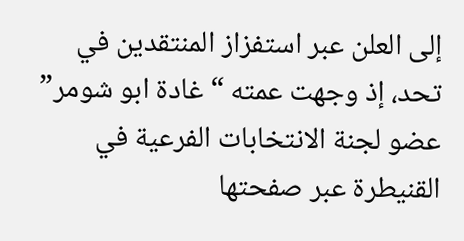إلى العلن عبر استفزاز المنتقدين في تحد، إذ وجهت عمته “غادة ابو شومر” عضو لجنة الانتخابات الفرعية في القنيطرة عبر صفحتها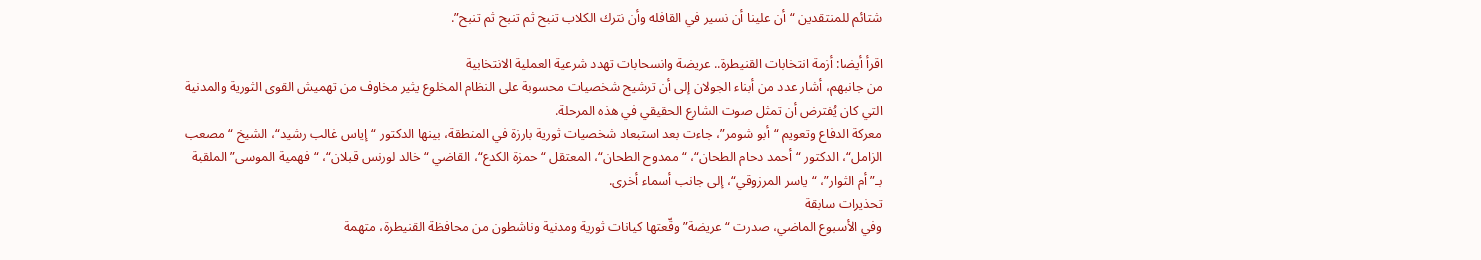شتائم للمنتقدين “أن علينا أن نسير في القافله وأن نترك الكلاب تنبح ثم تنبح ثم تنبح”.

اقرأ أيضا: أزمة انتخابات القنيطرة.. عريضة وانسحابات تهدد شرعية العملية الانتخابية
من جانبهم، أشار عدد من أبناء الجولان إلى أن ترشيح شخصيات محسوبة على النظام المخلوع يثير مخاوف من تهميش القوى الثورية والمدنية التي كان يُفترض أن تمثل صوت الشارع الحقيقي في هذه المرحلة.
معركة الدفاع وتعويم “أبو شومر”، جاءت بعد استبعاد شخصيات ثورية بارزة في المنطقة، بينها الدكتور “إياس غالب رشيد“، الشيخ “مصعب الزامل“، الدكتور “أحمد دحام الطحان“، “ممدوح الطحان“، المعتقل “حمزة الكدع“، القاضي “خالد لورنس قبلان“، “فهمية الموسى” الملقبة بـ”أم الثوار”، “ياسر المرزوقي“، إلى جانب أسماء أخرى.
تحذيرات سابقة
وفي الأسبوع الماضي، صدرت “عريضة” وقّعتها كيانات ثورية ومدنية وناشطون من محافظة القنيطرة، متهمة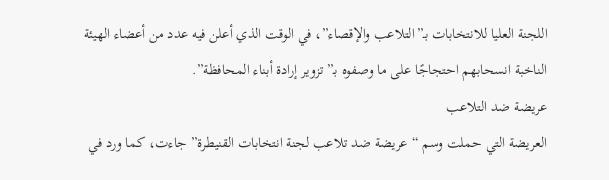اللجنة العليا للانتخابات بـ”التلاعب والإقصاء”، في الوقت الذي أعلن فيه عدد من أعضاء الهيئة الناخبة انسحابهم احتجاجًا على ما وصفوه بـ”تزوير إرادة أبناء المحافظة”.
عريضة ضد التلاعب
العريضة التي حملت وسم “عريضة ضد تلاعب لجنة انتخابات القنيطرة” جاءت، كما ورد في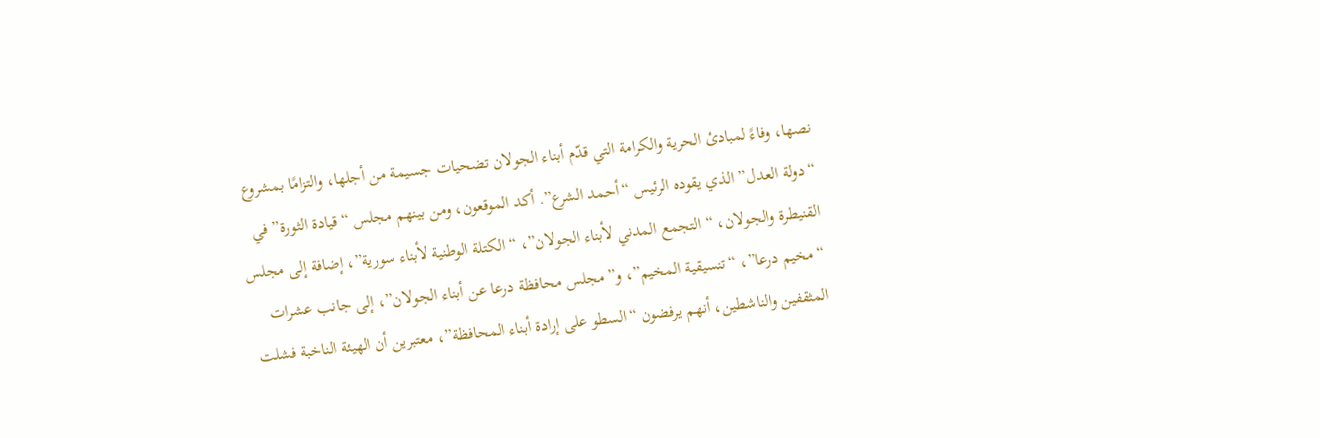نصها، وفاءً لمبادئ الحرية والكرامة التي قدّم أبناء الجولان تضحيات جسيمة من أجلها، والتزامًا بمشروع “دولة العدل” الذي يقوده الرئيس “أحمد الشرع”. أكد الموقعون، ومن بينهم مجلس “قيادة الثورة” في القنيطرة والجولان، “التجمع المدني لأبناء الجولان”، “الكتلة الوطنية لأبناء سورية”، إضافة إلى مجلس “مخيم درعا”، “تنسيقية المخيم”، و”مجلس محافظة درعا عن أبناء الجولان”، إلى جانب عشرات المثقفين والناشطين، أنهم يرفضون “السطو على إرادة أبناء المحافظة”، معتبرين أن الهيئة الناخبة فشلت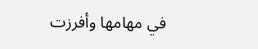في مهامها وأفرزت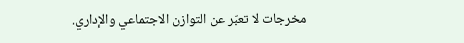مخرجات لا تعبّر عن التوازن الاجتماعي والإداري.